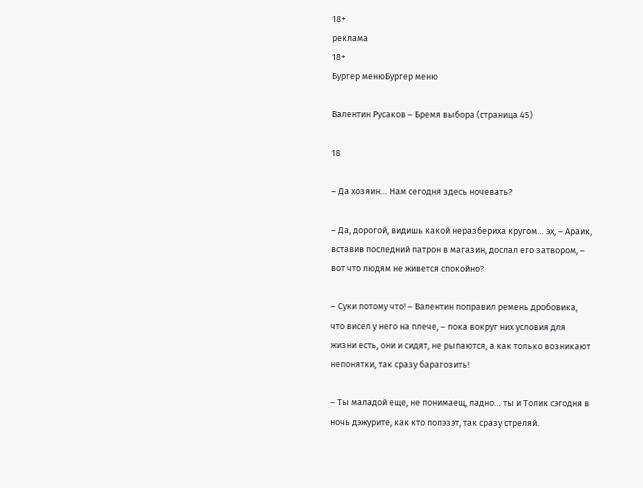18+
реклама
18+
Бургер менюБургер меню

Валентин Русаков – Бремя выбора (страница 45)

18

– Да хозяин… Нам сегодня здесь ночевать?

– Да, дорогой, видишь какой неразбериха кругом… эх, – Араик, вставив последний патрон в магазин, дослал его затвором, – вот что людям не живется спокойно?

– Суки потому что! – Валентин поправил ремень дробовика, что висел у него на плече, – пока вокруг них условия для жизни есть, они и сидят, не рыпаются, а как только возникают непонятки, так сразу барагозить!

– Ты маладой еще, не понимаещ, ладно… ты и Толик сэгодня в ночь дэжурите, как кто полэзэт, так сразу стреляй.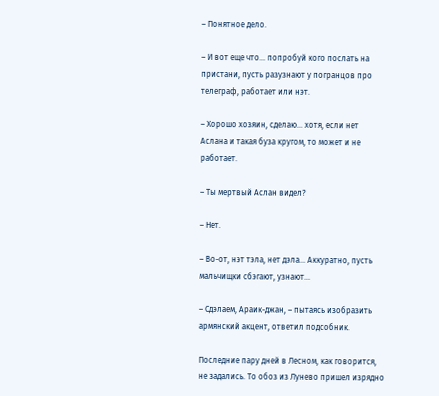– Понятное дело.

– И вот еще что… попробуй кого послать на пристани, пусть разузнают у погранцов про телеграф, работает или нэт.

– Хорошо хозяин, сделаю… хотя, если нет Аслана и такая буза кругом, то может и не работает.

– Ты мертвый Аслан видел?

– Нет.

– Во-от, нэт тэла, нет дэла… Аккуратно, пусть мальчищки сбэгают, узнают…

– Сдэлаем, Араик-джан, – пытаясь изобразить армянский акцент, ответил подсобник.

Последние пару дней в Лесном, как говорится, не задались. То обоз из Лунево пришел изрядно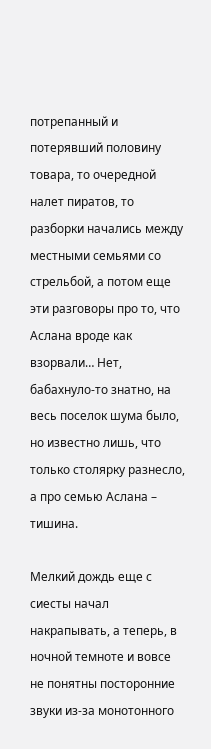потрепанный и потерявший половину товара, то очередной налет пиратов, то разборки начались между местными семьями со стрельбой, а потом еще эти разговоры про то, что Аслана вроде как взорвали… Нет, бабахнуло-то знатно, на весь поселок шума было, но известно лишь, что только столярку разнесло, а про семью Аслана – тишина.

Мелкий дождь еще с сиесты начал накрапывать, а теперь, в ночной темноте и вовсе не понятны посторонние звуки из-за монотонного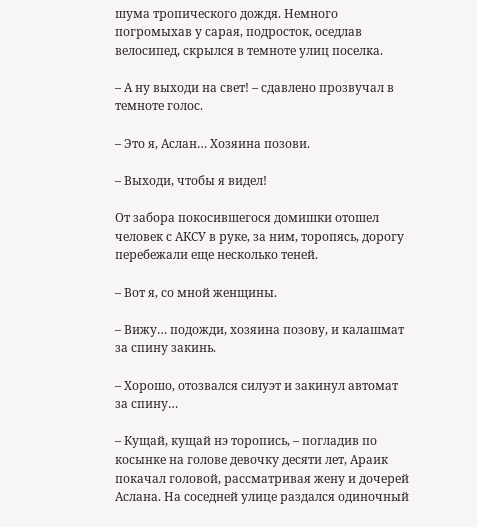шума тропического дождя. Немного погромыхав у сарая, подросток, оседлав велосипед, скрылся в темноте улиц поселка.

– А ну выходи на свет! – сдавлено прозвучал в темноте голос.

– Это я, Аслан… Хозяина позови.

– Выходи, чтобы я видел!

От забора покосившегося домишки отошел человек с АКСУ в руке, за ним, торопясь, дорогу перебежали еще несколько теней.

– Вот я, со мной женщины.

– Вижу… подожди, хозяина позову, и калашмат за спину закинь.

– Хорошо, отозвался силуэт и закинул автомат за спину…

– Кущай, кущай нэ торопись, – погладив по косынке на голове девочку десяти лет, Араик покачал головой, рассматривая жену и дочерей Аслана. На соседней улице раздался одиночный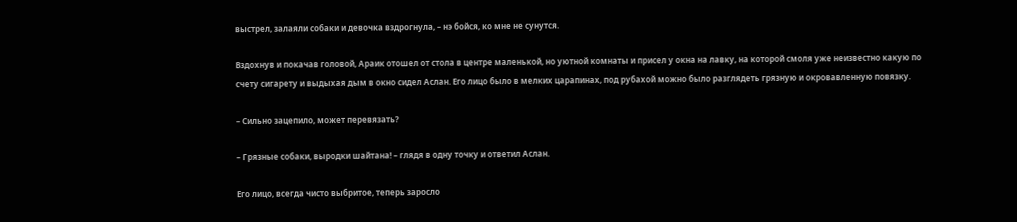выстрел, залаяли собаки и девочка вздрогнула, – нэ бойся, ко мне не сунутся.

Вздохнув и покачав головой, Араик отошел от стола в центре маленькой, но уютной комнаты и присел у окна на лавку, на которой смоля уже неизвестно какую по счету сигарету и выдыхая дым в окно сидел Аслан. Его лицо было в мелких царапинах, под рубахой можно было разглядеть грязную и окровавленную повязку.

– Сильно зацепило, может перевязать?

– Грязные собаки, выродки шайтана! – глядя в одну точку и ответил Аслан.

Его лицо, всегда чисто выбритое, теперь заросло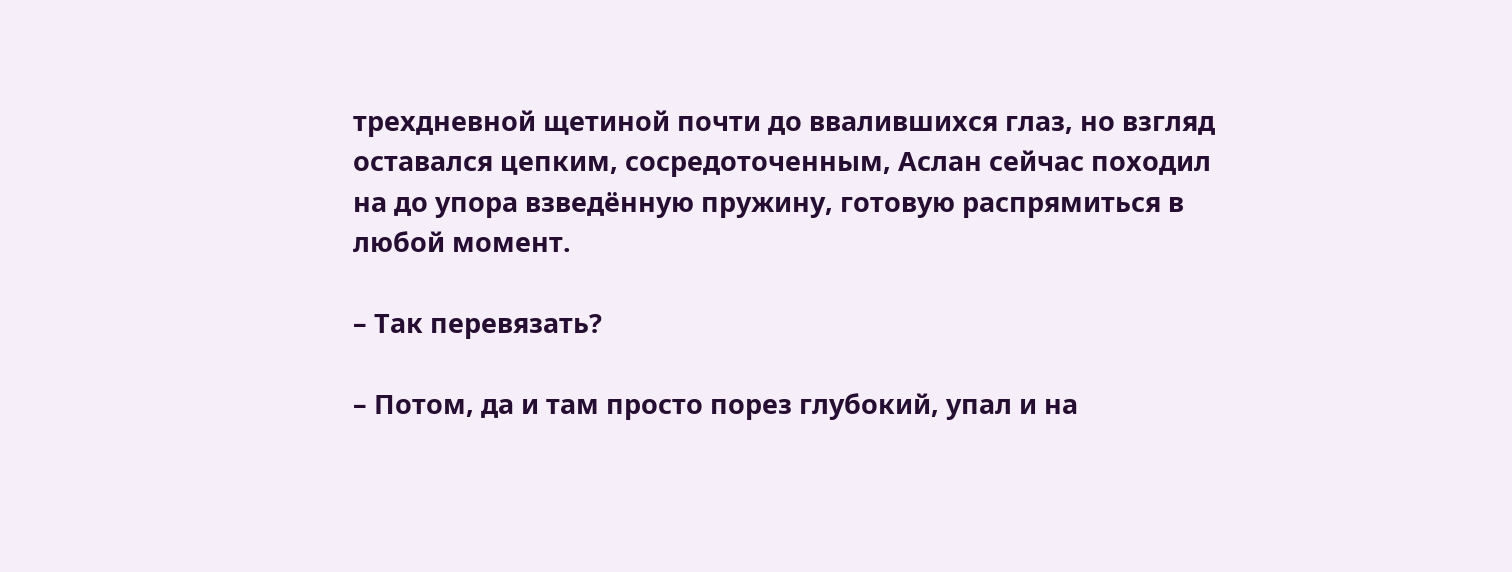трехдневной щетиной почти до ввалившихся глаз, но взгляд оставался цепким, сосредоточенным, Аслан сейчас походил на до упора взведённую пружину, готовую распрямиться в любой момент.

– Так перевязать?

– Потом, да и там просто порез глубокий, упал и на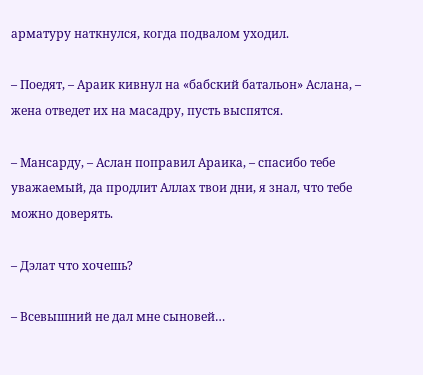арматуру наткнулся, когда подвалом уходил.

– Поедят, – Араик кивнул на «бабский батальон» Аслана, – жена отведет их на масадру, пусть выспятся.

– Мансарду, – Аслан поправил Араика, – спасибо тебе уважаемый, да продлит Аллах твои дни, я знал, что тебе можно доверять.

– Дэлат что хочешь?

– Всевышний не дал мне сыновей…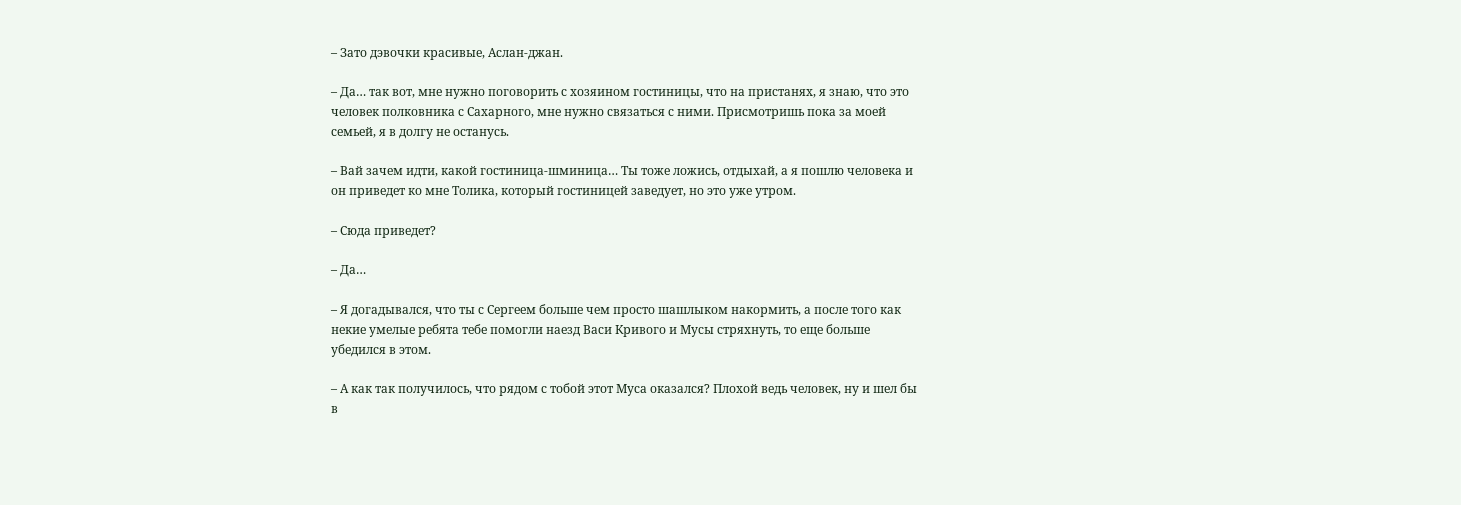– Зато дэвочки красивые, Аслан-джан.

– Да… так вот, мне нужно поговорить с хозяином гостиницы, что на пристанях, я знаю, что это человек полковника с Сахарного, мне нужно связаться с ними. Присмотришь пока за моей семьей, я в долгу не останусь.

– Вай зачем идти, какой гостиница-шминица… Ты тоже ложись, отдыхай, а я пошлю человека и он приведет ко мне Толика, который гостиницей заведует, но это уже утром.

– Сюда приведет?

– Да…

– Я догадывался, что ты с Сергеем больше чем просто шашлыком накормить, а после того как некие умелые ребята тебе помогли наезд Васи Кривого и Мусы стряхнуть, то еще больше убедился в этом.

– А как так получилось, что рядом с тобой этот Муса оказался? Плохой ведь человек, ну и шел бы в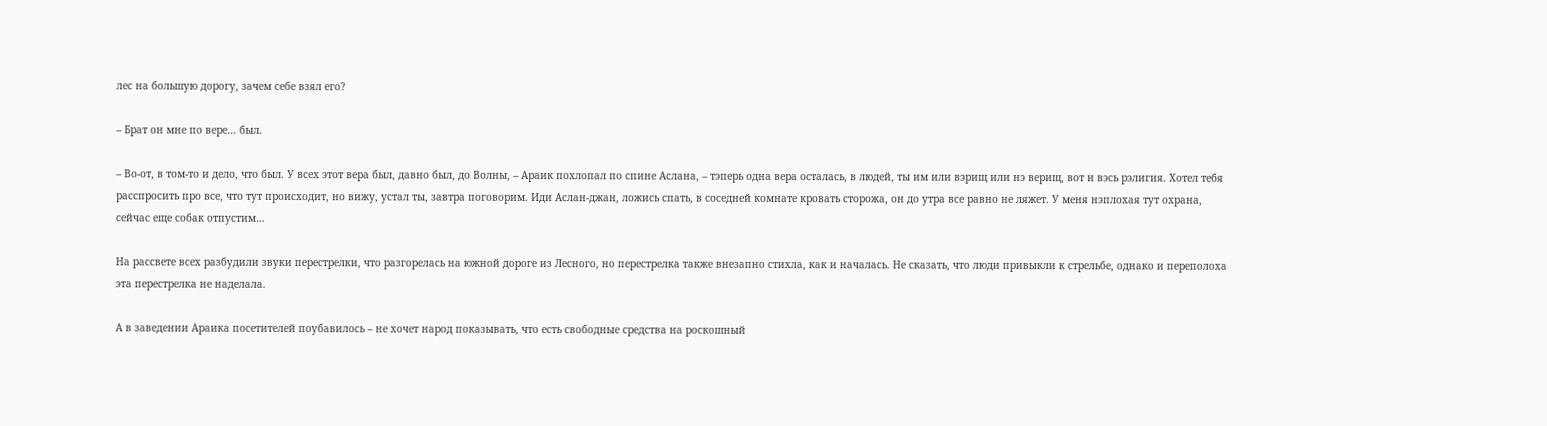лес на большую дорогу, зачем себе взял его?

– Брат он мне по вере… был.

– Во-от, в том-то и дело, что был. У всех этот вера был, давно был, до Волны, – Араик похлопал по спине Аслана, – тэперь одна вера осталась, в людей, ты им или вэрищ или нэ верищ, вот и вэсь рэлигия. Хотел тебя расспросить про все, что тут происходит, но вижу, устал ты, завтра поговорим. Иди Аслан-джан, ложись спать, в соседней комнате кровать сторожа, он до утра все равно не ляжет. У меня нэплохая тут охрана, сейчас еще собак отпустим…

На рассвете всех разбудили звуки перестрелки, что разгорелась на южной дороге из Лесного, но перестрелка также внезапно стихла, как и началась. Не сказать, что люди привыкли к стрельбе, однако и переполоха эта перестрелка не наделала.

А в заведении Араика посетителей поубавилось – не хочет народ показывать, что есть свободные средства на роскошный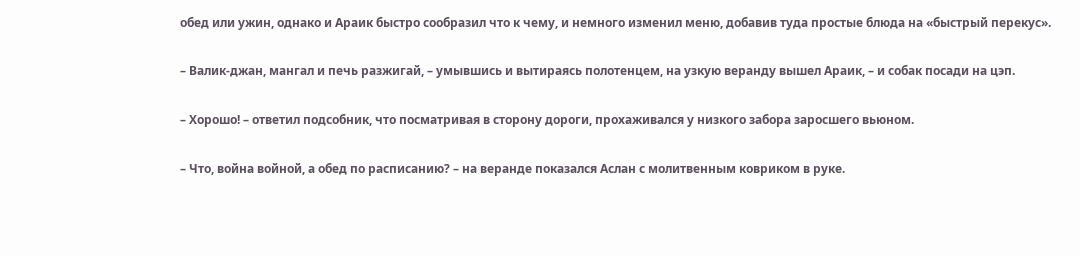обед или ужин, однако и Араик быстро сообразил что к чему, и немного изменил меню, добавив туда простые блюда на «быстрый перекус».

– Валик-джан, мангал и печь разжигай, – умывшись и вытираясь полотенцем, на узкую веранду вышел Араик, – и собак посади на цэп.

– Хорошо! – ответил подсобник, что посматривая в сторону дороги, прохаживался у низкого забора заросшего вьюном.

– Что, война войной, а обед по расписанию? – на веранде показался Аслан с молитвенным ковриком в руке.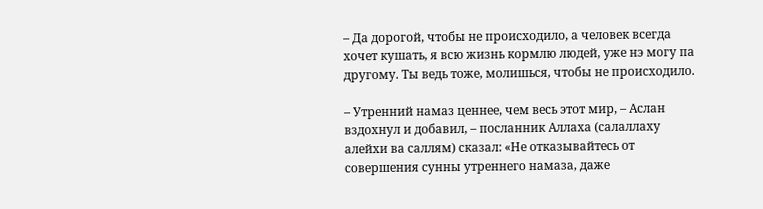– Да дорогой, чтобы не происходило, а человек всегда хочет кушать, я всю жизнь кормлю людей, уже нэ могу па другому. Ты ведь тоже, молишься, чтобы не происходило.

– Утренний намаз ценнее, чем весь этот мир, – Аслан вздохнул и добавил, – посланник Аллаха (салаллаху алейхи ва саллям) сказал: «Не отказывайтесь от совершения сунны утреннего намаза, даже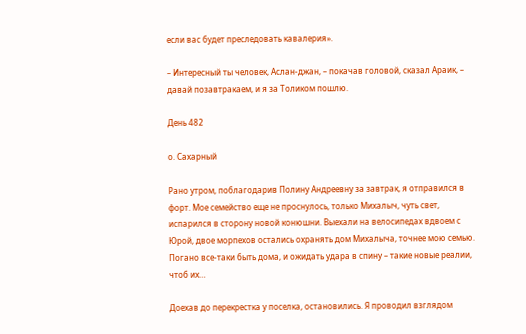если вас будет преследовать кавалерия».

– Интересный ты человек, Аслан-джан, – покачав головой, сказал Араик, – давай позавтракаем, и я за Толиком пошлю.

День 482

о. Сахарный

Рано утром, поблагодарив Полину Андреевну за завтрак, я отправился в форт. Мое семейство еще не проснулось, только Михалыч, чуть свет, испарился в сторону новой конюшни. Выехали на велосипедах вдвоем с Юрой, двое морпехов остались охранять дом Михалыча, точнее мою семью. Погано все-таки быть дома, и ожидать удара в спину – такие новые реалии, чтоб их…

Доехав до перекрестка у поселка, остановились. Я проводил взглядом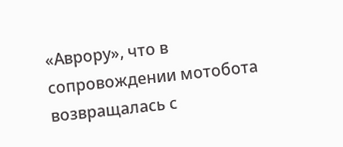«Аврору», что в сопровождении мотобота возвращалась с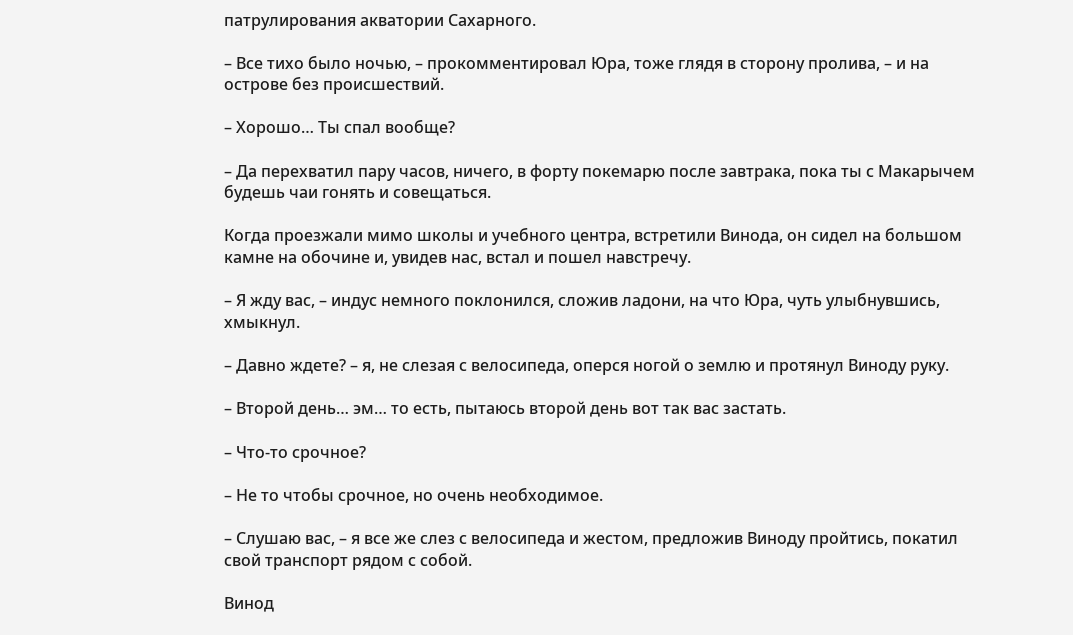патрулирования акватории Сахарного.

– Все тихо было ночью, – прокомментировал Юра, тоже глядя в сторону пролива, – и на острове без происшествий.

– Хорошо… Ты спал вообще?

– Да перехватил пару часов, ничего, в форту покемарю после завтрака, пока ты с Макарычем будешь чаи гонять и совещаться.

Когда проезжали мимо школы и учебного центра, встретили Винода, он сидел на большом камне на обочине и, увидев нас, встал и пошел навстречу.

– Я жду вас, – индус немного поклонился, сложив ладони, на что Юра, чуть улыбнувшись, хмыкнул.

– Давно ждете? – я, не слезая с велосипеда, оперся ногой о землю и протянул Виноду руку.

– Второй день… эм… то есть, пытаюсь второй день вот так вас застать.

– Что-то срочное?

– Не то чтобы срочное, но очень необходимое.

– Слушаю вас, – я все же слез с велосипеда и жестом, предложив Виноду пройтись, покатил свой транспорт рядом с собой.

Винод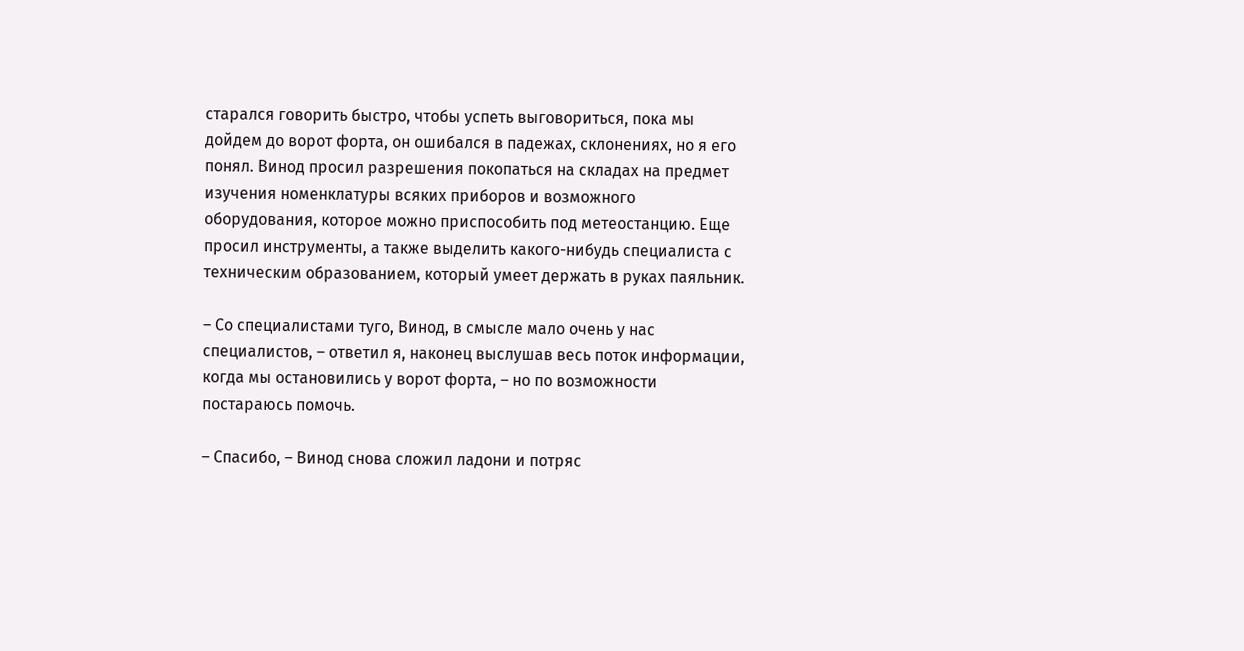старался говорить быстро, чтобы успеть выговориться, пока мы дойдем до ворот форта, он ошибался в падежах, склонениях, но я его понял. Винод просил разрешения покопаться на складах на предмет изучения номенклатуры всяких приборов и возможного оборудования, которое можно приспособить под метеостанцию. Еще просил инструменты, а также выделить какого-нибудь специалиста с техническим образованием, который умеет держать в руках паяльник.

– Со специалистами туго, Винод, в смысле мало очень у нас специалистов, – ответил я, наконец выслушав весь поток информации, когда мы остановились у ворот форта, – но по возможности постараюсь помочь.

– Спасибо, – Винод снова сложил ладони и потряс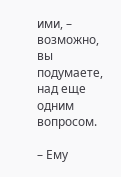ими, – возможно, вы подумаете, над еще одним вопросом.

– Ему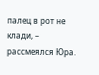палец в рот не клади, – рассмеялся Юра.